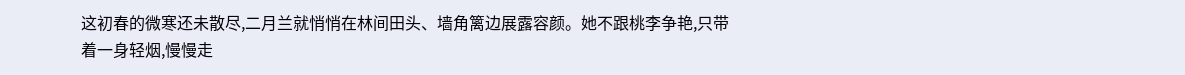这初春的微寒还未散尽,二月兰就悄悄在林间田头、墙角篱边展露容颜。她不跟桃李争艳,只带着一身轻烟,慢慢走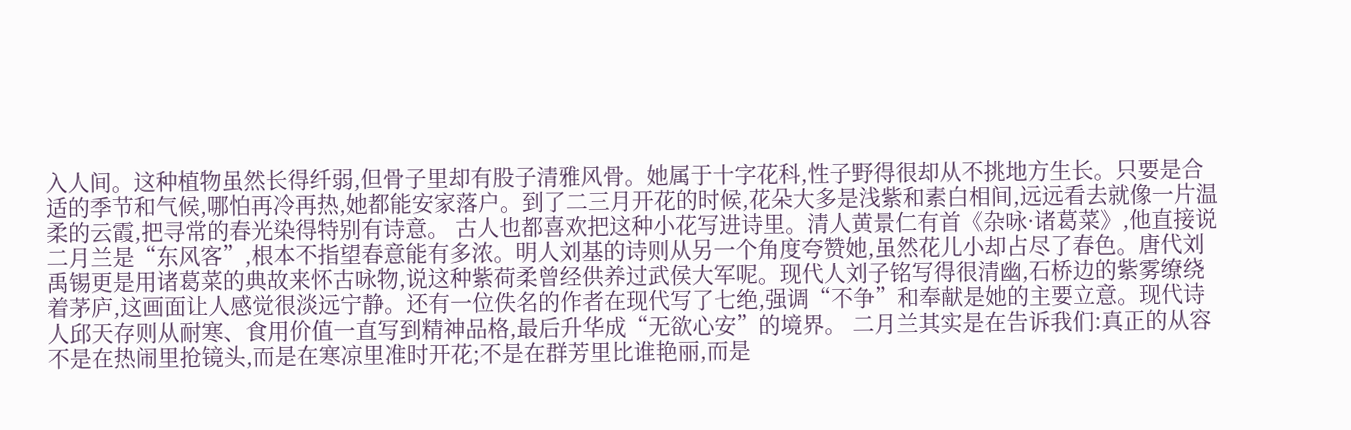入人间。这种植物虽然长得纤弱,但骨子里却有股子清雅风骨。她属于十字花科,性子野得很却从不挑地方生长。只要是合适的季节和气候,哪怕再冷再热,她都能安家落户。到了二三月开花的时候,花朵大多是浅紫和素白相间,远远看去就像一片温柔的云霞,把寻常的春光染得特别有诗意。 古人也都喜欢把这种小花写进诗里。清人黄景仁有首《杂咏·诸葛菜》,他直接说二月兰是“东风客”,根本不指望春意能有多浓。明人刘基的诗则从另一个角度夸赞她,虽然花儿小却占尽了春色。唐代刘禹锡更是用诸葛菜的典故来怀古咏物,说这种紫荷柔曾经供养过武侯大军呢。现代人刘子铭写得很清幽,石桥边的紫雾缭绕着茅庐,这画面让人感觉很淡远宁静。还有一位佚名的作者在现代写了七绝,强调“不争”和奉献是她的主要立意。现代诗人邱天存则从耐寒、食用价值一直写到精神品格,最后升华成“无欲心安”的境界。 二月兰其实是在告诉我们:真正的从容不是在热闹里抢镜头,而是在寒凉里准时开花;不是在群芳里比谁艳丽,而是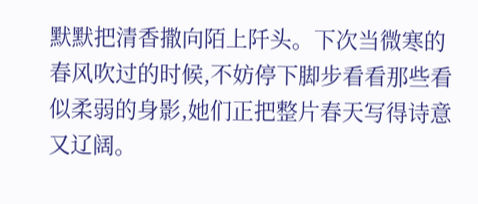默默把清香撒向陌上阡头。下次当微寒的春风吹过的时候,不妨停下脚步看看那些看似柔弱的身影,她们正把整片春天写得诗意又辽阔。